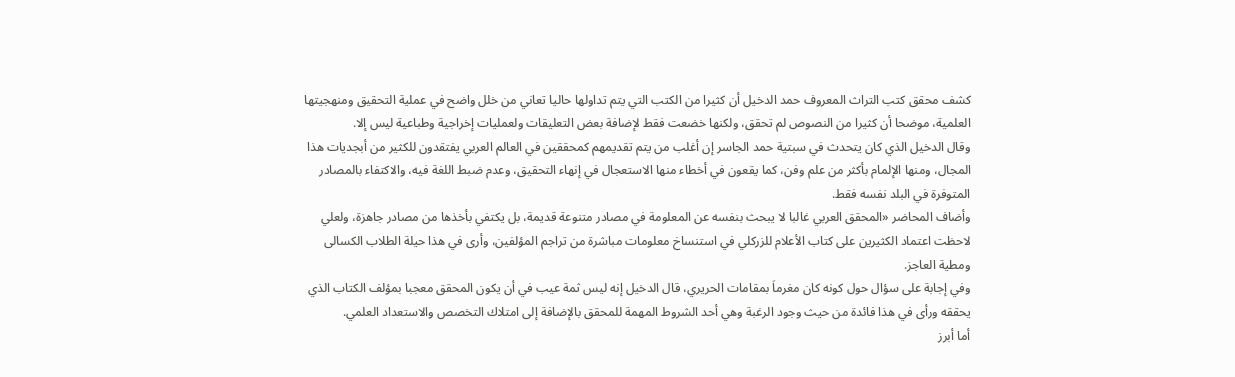كشف محقق كتب التراث المعروف حمد الدخيل أن كثيرا من الكتب التي يتم تداولها حاليا تعاني من خلل واضح في عملية التحقيق ومنهجيتها العلمية، موضحا أن كثيرا من النصوص لم تحقق، ولكنها خضعت فقط لإضافة بعض التعليقات ولعمليات إخراجية وطباعية ليس إلا.
وقال الدخيل الذي كان يتحدث في سبتية حمد الجاسر إن أغلب من يتم تقديمهم كمحققين في العالم العربي يفتقدون للكثير من أبجديات هذا المجال، ومنها الإلمام بأكثر من علم وفن، كما يقعون في أخطاء منها الاستعجال في إنهاء التحقيق، وعدم ضبط اللغة فيه، والاكتفاء بالمصادر المتوفرة في البلد نفسه فقط.
وأضاف المحاضر «المحقق العربي غالبا لا يبحث بنفسه عن المعلومة في مصادر متنوعة قديمة، بل يكتفي بأخذها من مصادر جاهزة، ولعلي لاحظت اعتماد الكثيرين على كتاب الأعلام للزركلي في استنساخ معلومات مباشرة من تراجم المؤلفين، وأرى في هذا حيلة الطلاب الكسالى ومطية العاجز.
وفي إجابة على سؤال حول كونه كان مغرماَ بمقامات الحريري، قال الدخيل إنه ليس ثمة عيب في أن يكون المحقق معجبا بمؤلف الكتاب الذي يحققه ورأى في هذا فائدة من حيث وجود الرغبة وهي أحد الشروط المهمة للمحقق بالإضافة إلى امتلاك التخصص والاستعداد العلمي.
أما أبرز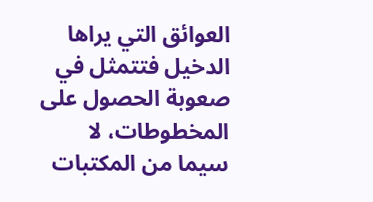العوائق التي يراها الدخيل فتتمثل في صعوبة الحصول على المخطوطات، لا سيما من المكتبات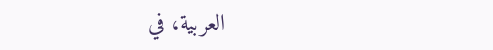العربية، في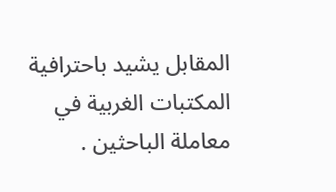المقابل يشيد باحترافية المكتبات الغربية في معاملة الباحثين .